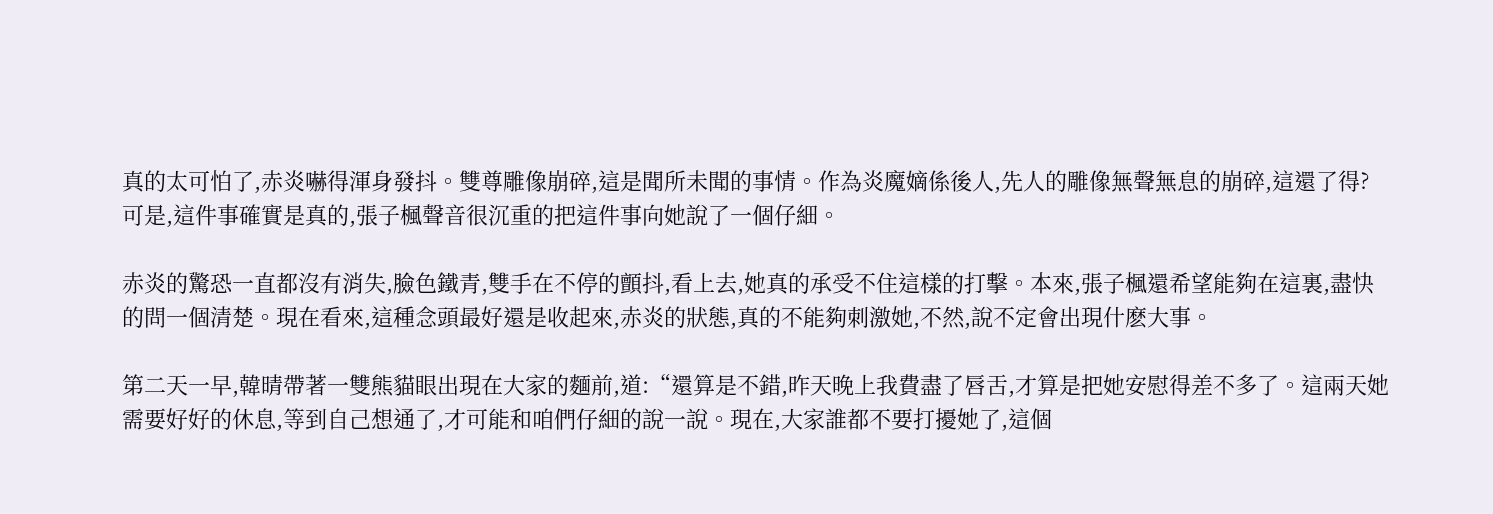真的太可怕了,赤炎嚇得渾身發抖。雙尊雕像崩碎,這是聞所未聞的事情。作為炎魔嫡係後人,先人的雕像無聲無息的崩碎,這還了得?可是,這件事確實是真的,張子楓聲音很沉重的把這件事向她說了一個仔細。

赤炎的驚恐一直都沒有消失,臉色鐵青,雙手在不停的顫抖,看上去,她真的承受不住這樣的打擊。本來,張子楓還希望能夠在這裏,盡快的問一個清楚。現在看來,這種念頭最好還是收起來,赤炎的狀態,真的不能夠刺激她,不然,說不定會出現什麽大事。

第二天一早,韓晴帶著一雙熊貓眼出現在大家的麵前,道:“還算是不錯,昨天晚上我費盡了唇舌,才算是把她安慰得差不多了。這兩天她需要好好的休息,等到自己想通了,才可能和咱們仔細的說一說。現在,大家誰都不要打擾她了,這個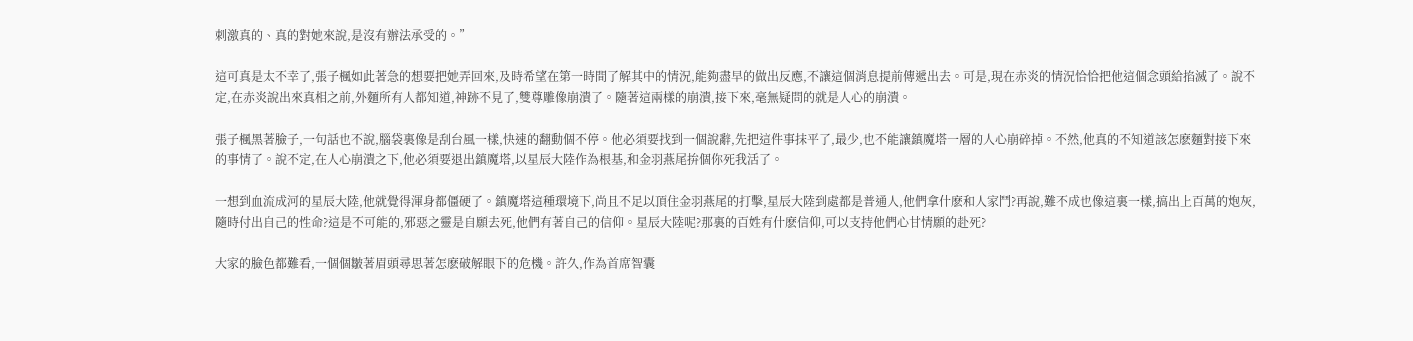刺激真的、真的對她來說,是沒有辦法承受的。”

這可真是太不幸了,張子楓如此著急的想要把她弄回來,及時希望在第一時間了解其中的情況,能夠盡早的做出反應,不讓這個消息提前傳遞出去。可是,現在赤炎的情況恰恰把他這個念頭給掐滅了。說不定,在赤炎說出來真相之前,外麵所有人都知道,神跡不見了,雙尊雕像崩潰了。隨著這兩樣的崩潰,接下來,毫無疑問的就是人心的崩潰。

張子楓黑著臉子,一句話也不說,腦袋裏像是刮台風一樣,快速的翻動個不停。他必須要找到一個說辭,先把這件事抹平了,最少,也不能讓鎮魔塔一層的人心崩碎掉。不然,他真的不知道該怎麽麵對接下來的事情了。說不定,在人心崩潰之下,他必須要退出鎮魔塔,以星辰大陸作為根基,和金羽燕尾拚個你死我活了。

一想到血流成河的星辰大陸,他就覺得渾身都僵硬了。鎮魔塔這種環境下,尚且不足以頂住金羽燕尾的打擊,星辰大陸到處都是普通人,他們拿什麽和人家鬥?再說,難不成也像這裏一樣,搞出上百萬的炮灰,隨時付出自己的性命?這是不可能的,邪惡之靈是自願去死,他們有著自己的信仰。星辰大陸呢?那裏的百姓有什麽信仰,可以支持他們心甘情願的赴死?

大家的臉色都難看,一個個皺著眉頭尋思著怎麽破解眼下的危機。許久,作為首席智囊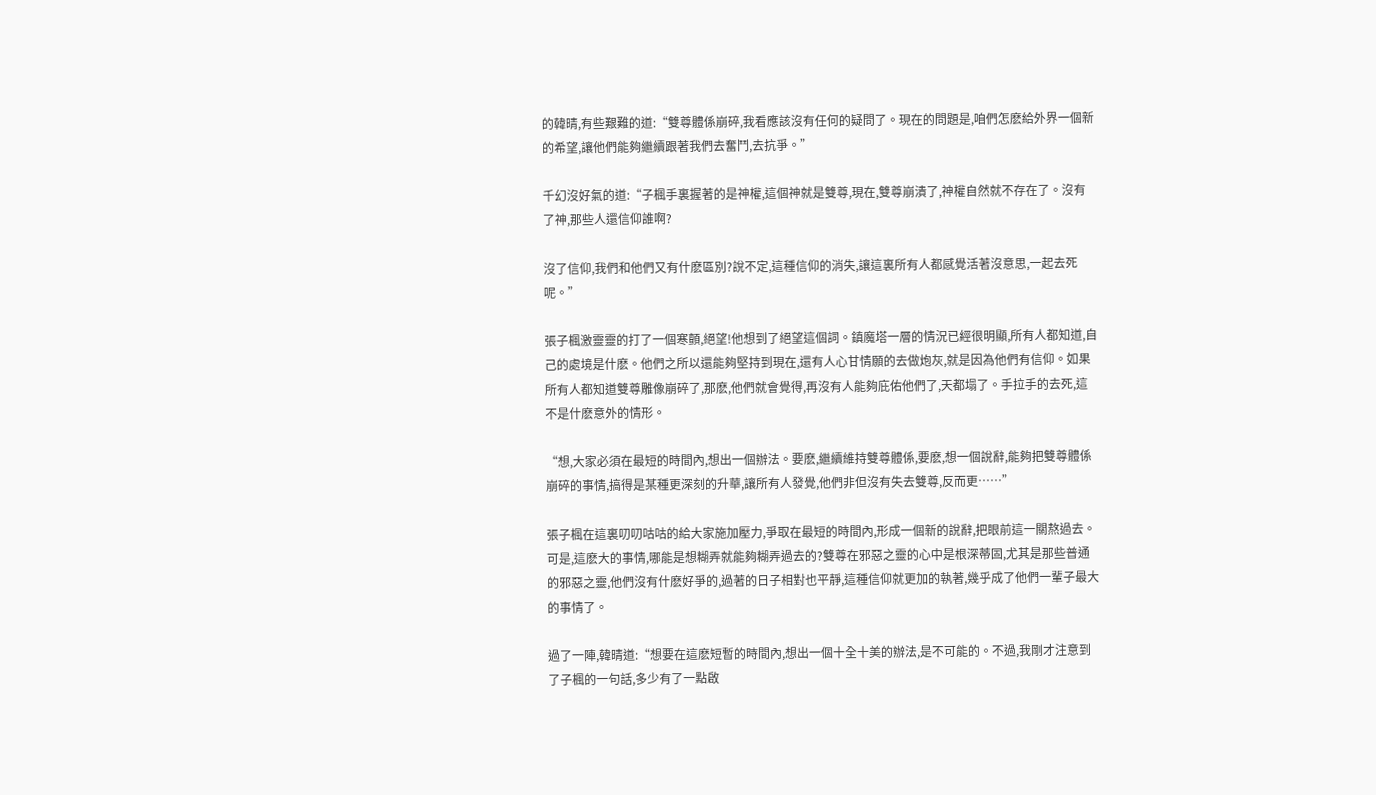的韓晴,有些艱難的道:“雙尊體係崩碎,我看應該沒有任何的疑問了。現在的問題是,咱們怎麽給外界一個新的希望,讓他們能夠繼續跟著我們去奮鬥,去抗爭。”

千幻沒好氣的道:“子楓手裏握著的是神權,這個神就是雙尊,現在,雙尊崩潰了,神權自然就不存在了。沒有了神,那些人還信仰誰啊?

沒了信仰,我們和他們又有什麽區別?說不定,這種信仰的消失,讓這裏所有人都感覺活著沒意思,一起去死呢。”

張子楓激靈靈的打了一個寒顫,絕望!他想到了絕望這個詞。鎮魔塔一層的情況已經很明顯,所有人都知道,自己的處境是什麽。他們之所以還能夠堅持到現在,還有人心甘情願的去做炮灰,就是因為他們有信仰。如果所有人都知道雙尊雕像崩碎了,那麽,他們就會覺得,再沒有人能夠庇佑他們了,天都塌了。手拉手的去死,這不是什麽意外的情形。

“想,大家必須在最短的時間內,想出一個辦法。要麽,繼續維持雙尊體係,要麽,想一個說辭,能夠把雙尊體係崩碎的事情,搞得是某種更深刻的升華,讓所有人發覺,他們非但沒有失去雙尊,反而更……”

張子楓在這裏叨叨咕咕的給大家施加壓力,爭取在最短的時間內,形成一個新的說辭,把眼前這一關熬過去。可是,這麽大的事情,哪能是想糊弄就能夠糊弄過去的?雙尊在邪惡之靈的心中是根深蒂固,尤其是那些普通的邪惡之靈,他們沒有什麽好爭的,過著的日子相對也平靜,這種信仰就更加的執著,幾乎成了他們一輩子最大的事情了。

過了一陣,韓晴道:“想要在這麽短暫的時間內,想出一個十全十美的辦法,是不可能的。不過,我剛才注意到了子楓的一句話,多少有了一點啟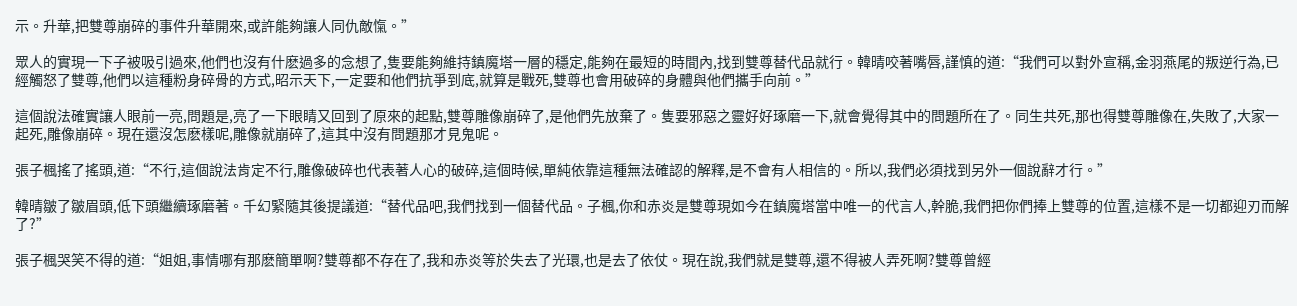示。升華,把雙尊崩碎的事件升華開來,或許能夠讓人同仇敵愾。”

眾人的實現一下子被吸引過來,他們也沒有什麽過多的念想了,隻要能夠維持鎮魔塔一層的穩定,能夠在最短的時間內,找到雙尊替代品就行。韓晴咬著嘴唇,謹慎的道:“我們可以對外宣稱,金羽燕尾的叛逆行為,已經觸怒了雙尊,他們以這種粉身碎骨的方式,昭示天下,一定要和他們抗爭到底,就算是戰死,雙尊也會用破碎的身體與他們攜手向前。”

這個說法確實讓人眼前一亮,問題是,亮了一下眼睛又回到了原來的起點,雙尊雕像崩碎了,是他們先放棄了。隻要邪惡之靈好好琢磨一下,就會覺得其中的問題所在了。同生共死,那也得雙尊雕像在,失敗了,大家一起死,雕像崩碎。現在還沒怎麽樣呢,雕像就崩碎了,這其中沒有問題那才見鬼呢。

張子楓搖了搖頭,道:“不行,這個說法肯定不行,雕像破碎也代表著人心的破碎,這個時候,單純依靠這種無法確認的解釋,是不會有人相信的。所以,我們必須找到另外一個說辭才行。”

韓晴皺了皺眉頭,低下頭繼續琢磨著。千幻緊隨其後提議道:“替代品吧,我們找到一個替代品。子楓,你和赤炎是雙尊現如今在鎮魔塔當中唯一的代言人,幹脆,我們把你們捧上雙尊的位置,這樣不是一切都迎刃而解了?”

張子楓哭笑不得的道:“姐姐,事情哪有那麽簡單啊?雙尊都不存在了,我和赤炎等於失去了光環,也是去了依仗。現在說,我們就是雙尊,還不得被人弄死啊?雙尊曾經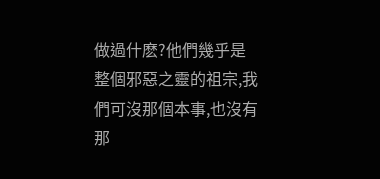做過什麽?他們幾乎是整個邪惡之靈的祖宗,我們可沒那個本事,也沒有那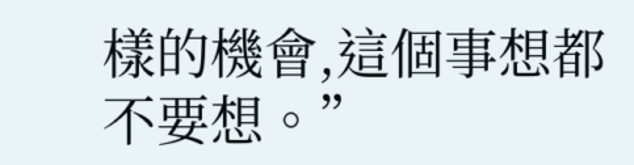樣的機會,這個事想都不要想。”